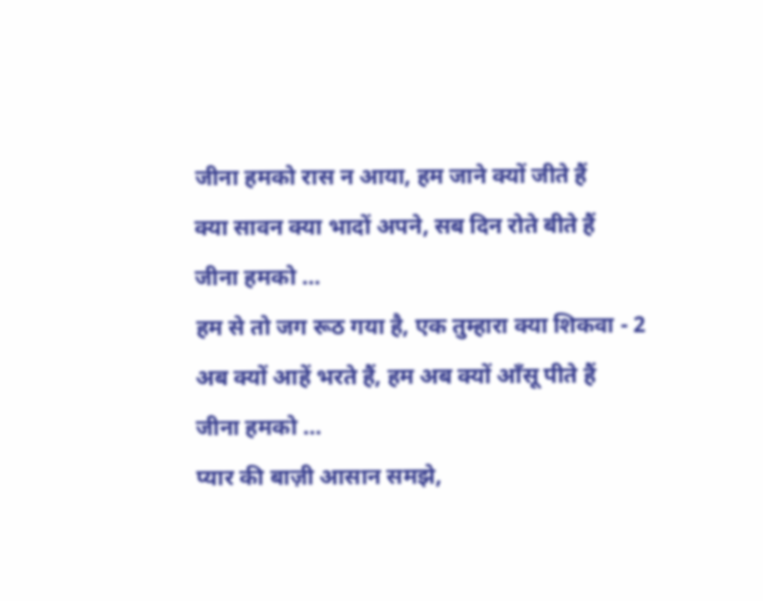जीना हमको रास न आया, हम जाने क्यों जीते हैं
क्या सावन क्या भादों अपने, सब दिन रोते बीते हैं
जीना हमको …
हम से तो जग रूठ गया है, एक तुम्हारा क्या शिकवा - 2
अब क्यों आहें भरते हैं, हम अब क्यों आँसू पीते हैं
जीना हमको …
प्यार की बाज़ी आसान समझे,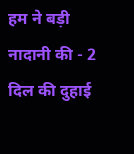हम ने बड़ी नादानी की - 2
दिल की दुहाई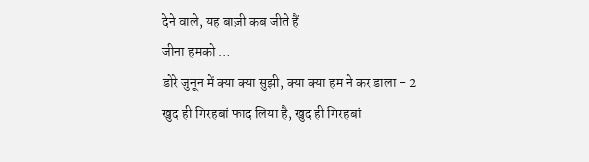देने वाले, यह बाज़ी कब जीते हैं
जीना हमको …
डोरे जुनून में क्या क्या सुझी, क्या क्या हम ने कर डाला - 2
खुद ही गिरहबां फाद लिया है, खुद ही गिरहबां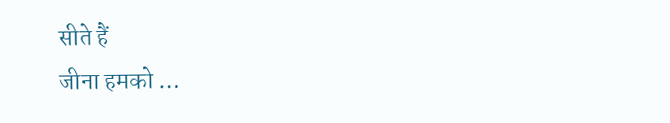सीते हैं
जीना हमको …